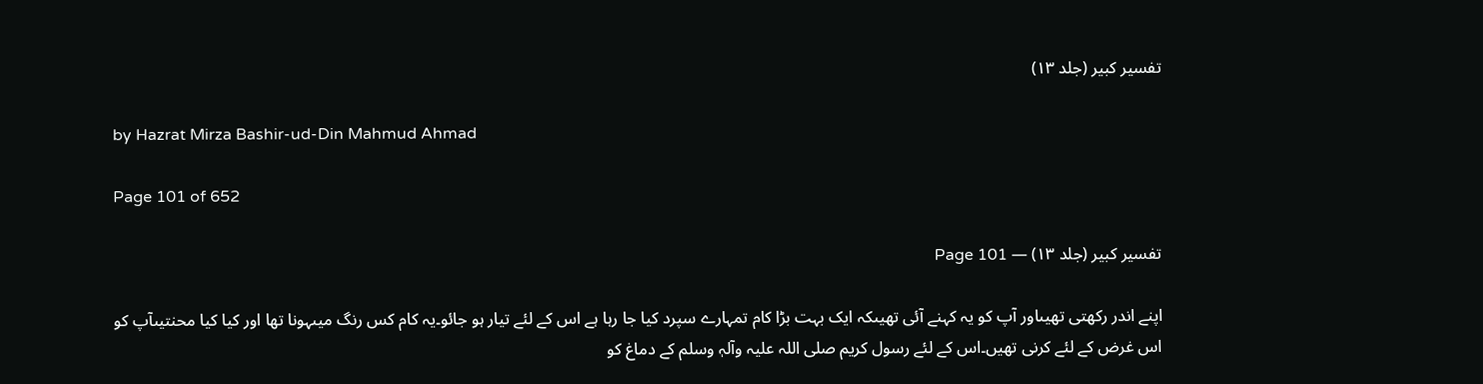تفسیر کبیر (جلد ۱۳)

by Hazrat Mirza Bashir-ud-Din Mahmud Ahmad

Page 101 of 652

تفسیر کبیر (جلد ۱۳) — Page 101

اپنے اندر رکھتی تھیںاور آپ کو یہ کہنے آئی تھیںکہ ایک بہت بڑا کام تمہارے سپرد کیا جا رہا ہے اس کے لئے تیار ہو جائو۔یہ کام کس رنگ میںہونا تھا اور کیا کیا محنتیںآپ کو اس غرض کے لئے کرنی تھیں۔اس کے لئے رسول کریم صلی اللہ علیہ وآلہٖ وسلم کے دماغ کو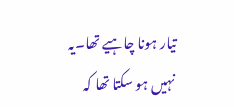تیار ہونا چاہیے تھا۔یہ نہیں ہو سکتا تھا کہ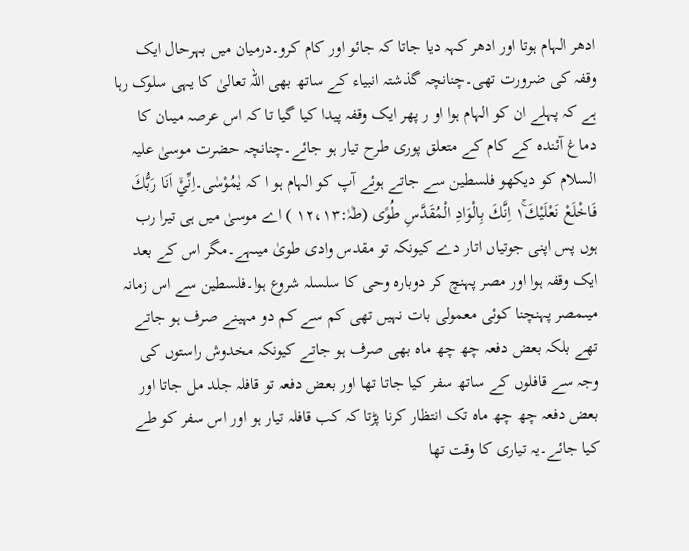ادھر الہام ہوتا اور ادھر کہہ دیا جاتا کہ جائو اور کام کرو۔درمیان میں بہرحال ایک وقفہ کی ضرورت تھی۔چنانچہ گذشتہ انبیاء کے ساتھ بھی اللہ تعالیٰ کا یہی سلوک رہا ہے کہ پہلے ان کو الہام ہوا او ر پھر ایک وقفہ پیدا کیا گیا تا کہ اس عرصہ میںان کا دماغ آئندہ کے کام کے متعلق پوری طرح تیار ہو جائے۔چنانچہ حضرت موسیٰ علیہ السلام کو دیکھو فلسطین سے جاتے ہوئے آپ کو الہام ہو ا کہ يٰمُوْسٰى۔اِنِّيْۤ اَنَا رَبُّكَ فَاخْلَعْ نَعْلَيْكَ١ۚ اِنَّكَ بِالْوَادِ الْمُقَدَّسِ طُوًى (طٰہٰ:۱۲،۱۳ ) اے موسیٰ میں ہی تیرا رب ہوں پس اپنی جوتیاں اتار دے کیونکہ تو مقدس وادی طویٰ میںہے۔مگر اس کے بعد ایک وقفہ ہوا اور مصر پہنچ کر دوبارہ وحی کا سلسلہ شروع ہوا۔فلسطین سے اس زمانہ میںمصر پہنچنا کوئی معمولی بات نہیں تھی کم سے کم دو مہینے صرف ہو جاتے تھے بلکہ بعض دفعہ چھ چھ ماہ بھی صرف ہو جاتے کیونکہ مخدوش راستوں کی وجہ سے قافلوں کے ساتھ سفر کیا جاتا تھا اور بعض دفعہ تو قافلہ جلد مل جاتا اور بعض دفعہ چھ چھ ماہ تک انتظار کرنا پڑتا کہ کب قافلہ تیار ہو اور اس سفر کو طے کیا جائے۔یہ تیاری کا وقت تھا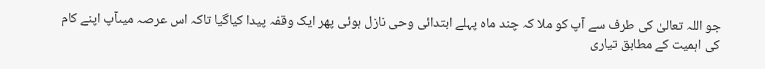جو اللہ تعالیٰ کی طرف سے آپ کو ملا کہ چند ماہ پہلے ابتدائی وحی نازل ہوئی پھر ایک وقفہ پیدا کیاگیا تاکہ اس عرصہ میںآپ اپنے کام کی اہمیت کے مطابق تیاری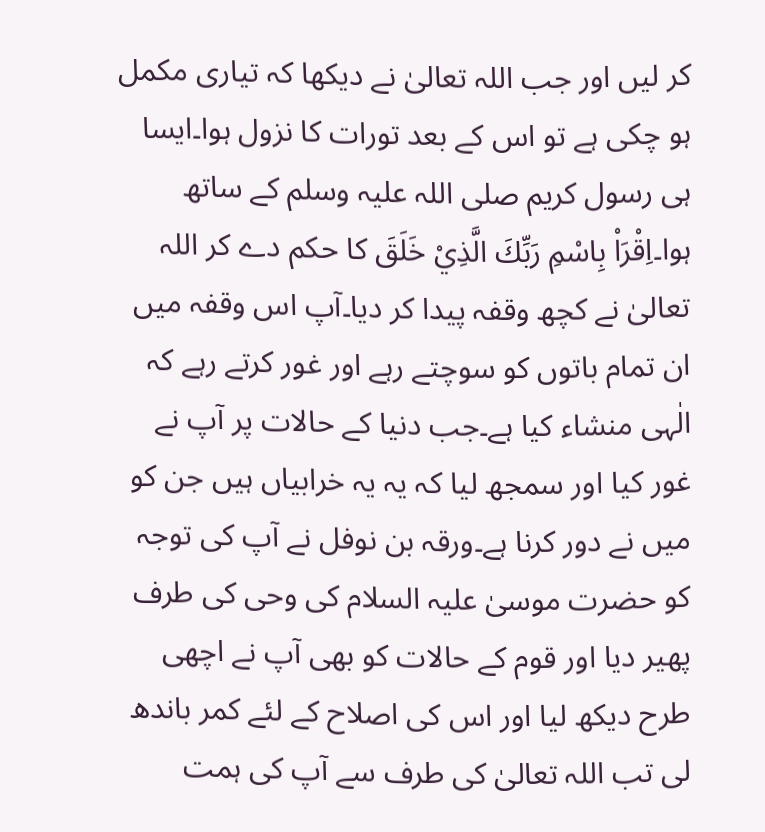کر لیں اور جب اللہ تعالیٰ نے دیکھا کہ تیاری مکمل ہو چکی ہے تو اس کے بعد تورات کا نزول ہوا۔ایسا ہی رسول کریم صلی اللہ علیہ وسلم کے ساتھ ہوا۔اِقْرَاْ بِاسْمِ رَبِّكَ الَّذِيْ خَلَقَ کا حکم دے کر اللہ تعالیٰ نے کچھ وقفہ پیدا کر دیا۔آپ اس وقفہ میں ان تمام باتوں کو سوچتے رہے اور غور کرتے رہے کہ الٰہی منشاء کیا ہے۔جب دنیا کے حالات پر آپ نے غور کیا اور سمجھ لیا کہ یہ یہ خرابیاں ہیں جن کو میں نے دور کرنا ہے۔ورقہ بن نوفل نے آپ کی توجہ کو حضرت موسیٰ علیہ السلام کی وحی کی طرف پھیر دیا اور قوم کے حالات کو بھی آپ نے اچھی طرح دیکھ لیا اور اس کی اصلاح کے لئے کمر باندھ لی تب اللہ تعالیٰ کی طرف سے آپ کی ہمت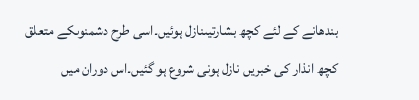بندھانے کے لئے کچھ بشارتیںنازل ہوئیں۔اسی طرح دشمنوںکے متعلق کچھ انذار کی خبریں نازل ہونی شروع ہو گئیں۔اس دوران میں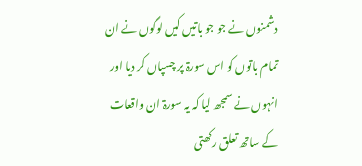دشمنوں نے جو جو باتیں کیں لوگوں نے ان تمام باتوں کو اس سورۃ پر چسپاں کر دیا اور انہوں نے سمجھ لیا کہ یہ سورۃ ان واقعات کے ساتھ تعلق رکھتی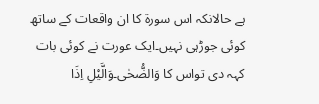ہے حالانکہ اس سورۃ کا ان واقعات کے ساتھ کوئی جوڑہی نہیں۔ایک عورت نے کوئی بات کہہ دی تواس کا وَالضُّحٰى۔وَالَّيْلِ اِذَا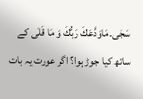سَجٰى۔مَاوَدَّعَكَ رَبُّكَ وَ مَا قَلٰى کے ساتھ کیا جوڑ ہوا؟ اگر عورت یہ بات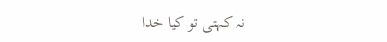نہ کہتی تو کیا خدا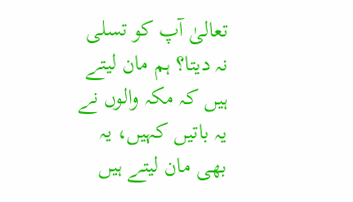تعالیٰ آپ کو تسلی نہ دیتا؟ ہم مان لیتے ہیں کہ مکہ والوں نے یہ باتیں کہیں، یہ بھی مان لیتے ہیں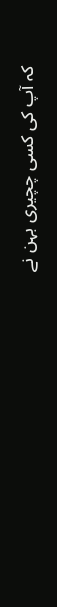کہ آپ کی کسی چچیری بہن نے